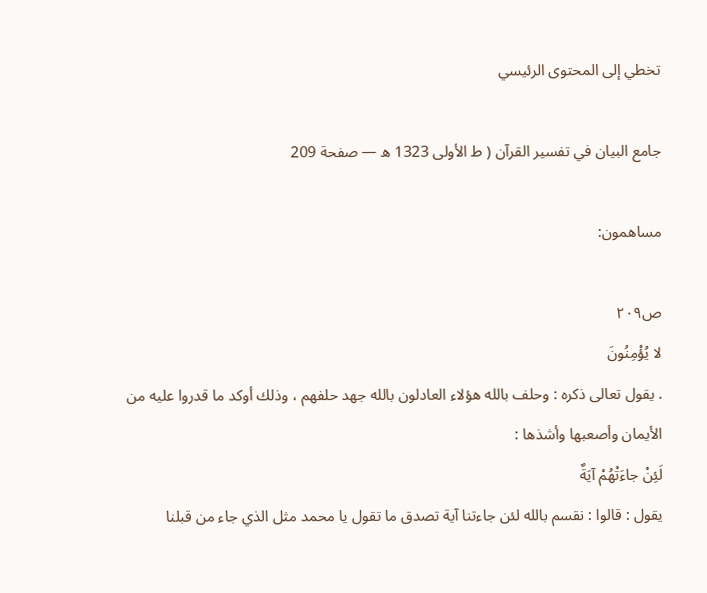تخطي إلى المحتوى الرئيسي

جامع البيان في تفسير القرآن ( ط الأولى 1323 ه — صفحة 209

مساهمون:

ص٢٠٩
لا يُؤْمِنُونَ
. يقول تعالى ذكره : وحلف بالله هؤلاء العادلون بالله جهد حلفهم ، وذلك أوكد ما قدروا عليه من الأيمان وأصعبها وأشذها :
لَئِنْ جاءَتْهُمْ آيَةٌ
يقول : قالوا : نقسم بالله لئن جاءتنا آية تصدق ما تقول يا محمد مثل الذي جاء من قبلنا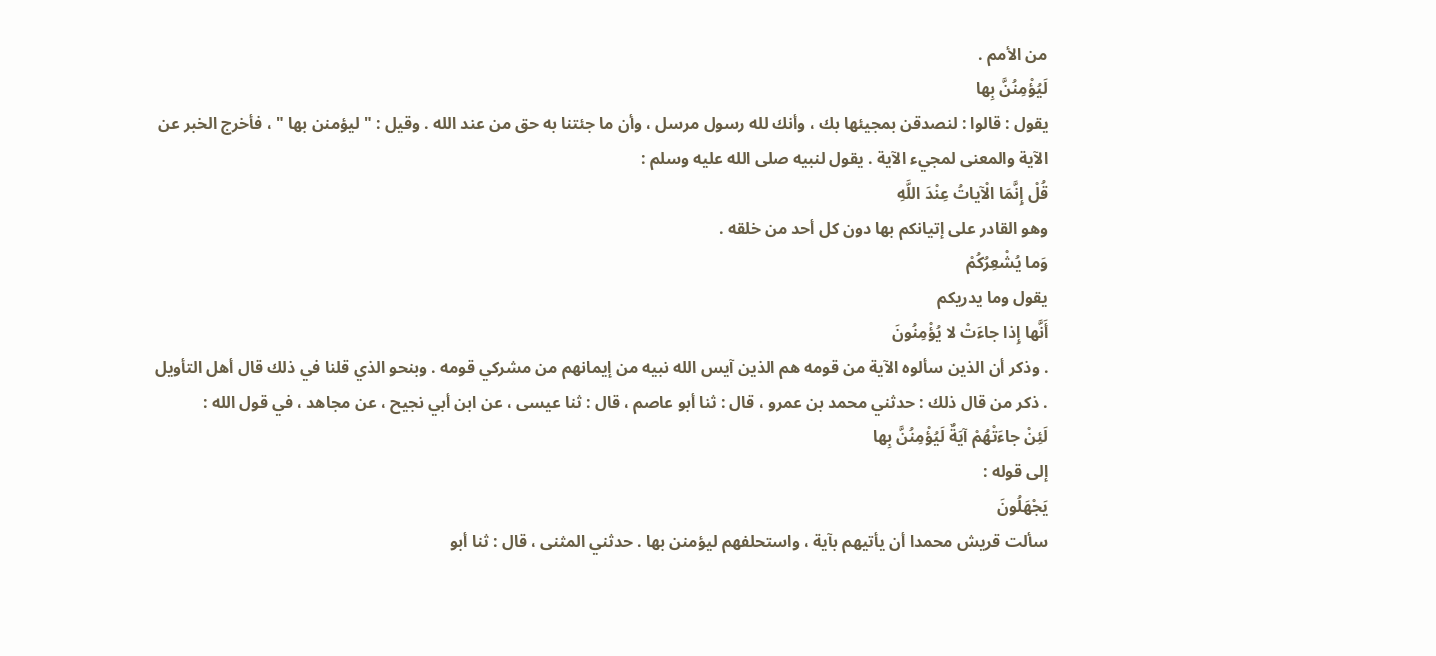من الأمم .
لَيُؤْمِنُنَّ بِها
يقول : قالوا : لنصدقن بمجيئها بك ، وأنك لله رسول مرسل ، وأن ما جئتنا به حق من عند الله . وقيل : " ليؤمنن بها " ، فأخرج الخبر عن الآية والمعنى لمجيء الآية . يقول لنبيه صلى الله عليه وسلم :
قُلْ إِنَّمَا الْآياتُ عِنْدَ اللَّهِ
وهو القادر على إتيانكم بها دون كل أحد من خلقه .
وَما يُشْعِرُكُمْ
يقول وما يدريكم
أَنَّها إِذا جاءَتْ لا يُؤْمِنُونَ
. وذكر أن الذين سألوه الآية من قومه هم الذين آيس الله نبيه من إيمانهم من مشركي قومه . وبنحو الذي قلنا في ذلك قال أهل التأويل . ذكر من قال ذلك : حدثني محمد بن عمرو ، قال : ثنا أبو عاصم ، قال : ثنا عيسى ، عن ابن أبي نجيح ، عن مجاهد ، في قول الله :
لَئِنْ جاءَتْهُمْ آيَةٌ لَيُؤْمِنُنَّ بِها
إلى قوله :
يَجْهَلُونَ
سألت قريش محمدا أن يأتيهم بآية ، واستحلفهم ليؤمنن بها . حدثني المثنى ، قال : ثنا أبو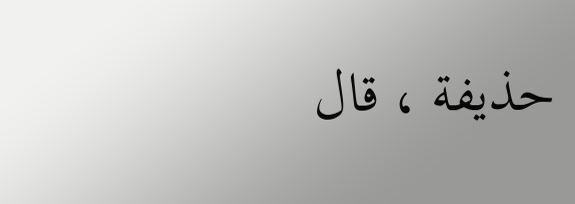حذيفة ، قال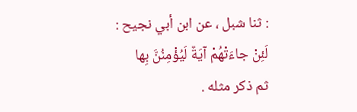: ثنا شبل ، عن ابن أبي نجيح :
لَئِنْ جاءَتْهُمْ آيَةٌ لَيُؤْمِنُنَّ بِها
ثم ذكر مثله .